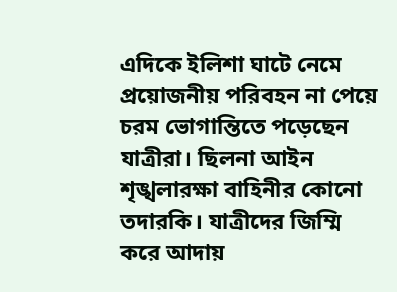এদিকে ইলিশা ঘাটে নেমে প্রয়োজনীয় পরিবহন না পেয়ে চরম ভোগান্তিতে পড়েছেন যাত্রীরা। ছিলনা আইন শৃঙ্খলারক্ষা বাহিনীর কোনো তদারকি। যাত্রীদের জিম্মি করে আদায়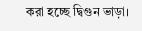করা হচ্ছে দ্বিগুন ভাড়া।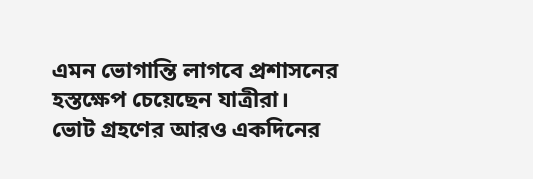এমন ভোগান্তি লাগবে প্রশাসনের হস্তক্ষেপ চেয়েছেন যাত্রীরা।
ভোট গ্রহণের আরও একদিনের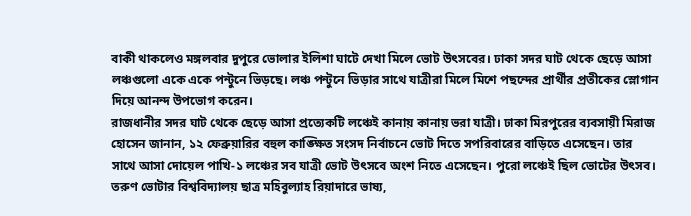বাকী থাকলেও মঙ্গলবার দুপুরে ভোলার ইলিশা ঘাটে দেখা মিলে ভোট উৎসবের। ঢাকা সদর ঘাট থেকে ছেড়ে আসা লঞ্চগুলো একে একে পন্টুনে ভিড়ছে। লঞ্চ পন্টুনে ভিড়ার সাথে যাত্রীরা মিলে মিশে পছন্দের প্রার্থীর প্রতীকের স্লোগান দিয়ে আনন্দ উপভোগ করেন।
রাজধানীর সদর ঘাট থেকে ছেড়ে আসা প্রত্যেকটি লঞ্চেই কানায় কানায় ভরা যাত্রী। ঢাকা মিরপুরের ব্যবসায়ী মিরাজ হোসেন জানান, ১২ ফেব্রুয়ারির বহুল কাঙ্ক্ষিত সংসদ নির্বাচনে ভোট দিতে সপরিবারের বাড়িতে এসেছেন। তার সাথে আসা দোয়েল পাখি-১ লঞ্চের সব যাত্রী ভোট উৎসবে অংশ নিতে এসেছেন। পুরো লঞ্চেই ছিল ভোটের উৎসব।
তরুণ ভোটার বিশ্ববিদ্যালয় ছাত্র মহিবুল্যাহ রিয়াদারে ভাষ্য,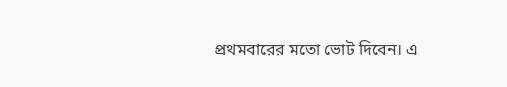প্রথমবারের মতো ভোট দিবেন। এ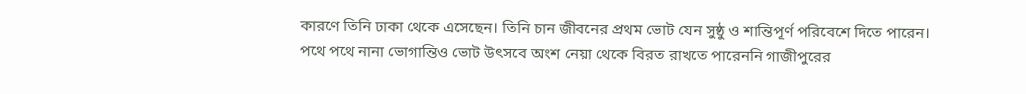কারণে তিনি ঢাকা থেকে এসেছেন। তিনি চান জীবনের প্রথম ভোট যেন সুষ্ঠু ও শান্তিপূর্ণ পরিবেশে দিতে পারেন। পথে পথে নানা ভোগান্তিও ভোট উৎসবে অংশ নেয়া থেকে বিরত রাখতে পারেননি গাজীপুরের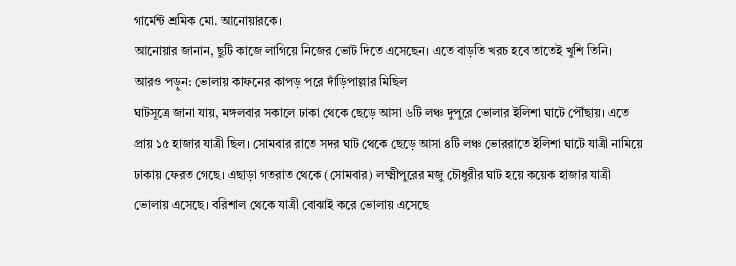গার্মেন্ট শ্রমিক মো. আনোয়ারকে।
আনোয়ার জানান, ছুটি কাজে লাগিয়ে নিজের ভোট দিতে এসেছেন। এতে বাড়তি খরচ হবে তাতেই খুশি তিনি।
আরও পড়ুন: ভোলায় কাফনের কাপড় পরে দাঁড়িপাল্লার মিছিল
ঘাটসূত্রে জানা যায়, মঙ্গলবার সকালে ঢাকা থেকে ছেড়ে আসা ৬টি লঞ্চ দুপুরে ভোলার ইলিশা ঘাটে পৌঁছায়। এতে প্রায় ১৫ হাজার যাত্রী ছিল। সোমবার রাতে সদর ঘাট থেকে ছেড়ে আসা ৪টি লঞ্চ ভোররাতে ইলিশা ঘাটে যাত্রী নামিয়ে ঢাকায় ফেরত গেছে। এছাড়া গতরাত থেকে (সোমবার) লক্ষ্মীপুরের মজু চৌধুরীর ঘাট হয়ে কয়েক হাজার যাত্রী ভোলায় এসেছে। বরিশাল থেকে যাত্রী বোঝাই করে ভোলায় এসেছে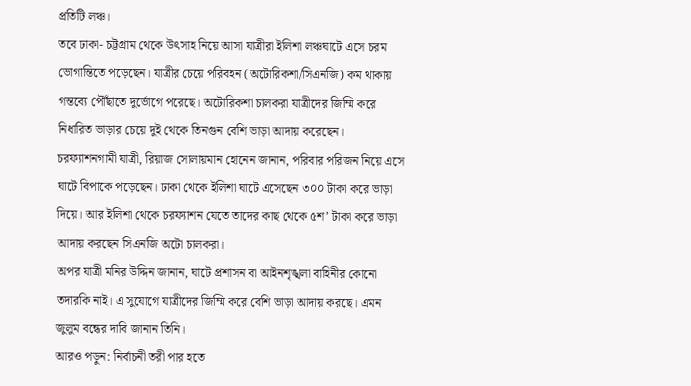প্রতিটি লঞ্চ।
তবে ঢাকা- চট্টগ্রাম থেকে উৎসাহ নিয়ে আসা যাত্রীরা ইলিশা লঞ্চঘাটে এসে চরম ভোগান্তিতে পড়েছেন। যাত্রীর চেয়ে পরিবহন (অটোরিকশা/সিএনজি) কম থাকায় গন্তব্যে পৌছাঁতে দুর্ভোগে পরেছে। অটোরিকশা চালকরা যাত্রীদের জিম্মি করে নিধারিত ভাড়ার চেয়ে দুই থেকে তিনগুন বেশি ভাড়া আদায় করেছেন।
চরফ্যাশনগামী যাত্রী, রিয়াজ সোলায়মান হোনেন জানান, পরিবার পরিজন নিয়ে এসে ঘাটে বিপাকে পড়েছেন। ঢাকা থেকে ইলিশা ঘাটে এসেছেন ৩০০ টাকা করে ভাড়া দিয়ে। আর ইলিশা থেকে চরফ্যাশন যেতে তাদের কাছ থেকে ৫শ’ টাকা করে ভাড়া আদায় করছেন সিএনজি অটো চালকরা।
অপর যাত্রী মনির উদ্দিন জানান, ঘাটে প্রশাসন বা আইনশৃঙ্খলা বাহিনীর কোনো তদারকি নাই। এ সুযোগে যাত্রীদের জিম্মি করে বেশি ভাড়া আদায় করছে। এমন জুলুম বন্ধের দাবি জানান তিনি।
আরও পড়ুন: নির্বাচনী তরী পার হতে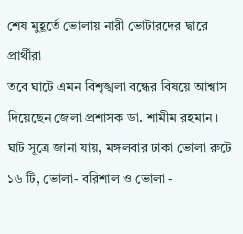শেষ মুহূর্তে ভোলায় নারী ভোটারদের দ্বারে প্রার্থীরা
তবে ঘাটে এমন বিশৃঙ্খলা বন্ধের বিষয়ে আশ্বাস দিয়েছেন জেলা প্রশাসক ডা. শামীম রহমান।
ঘাট সূত্রে জানা যায়, মঙ্গলবার ঢাকা ভোলা রুটে ১৬ টি, ভোলা- বরিশাল ও ভোলা -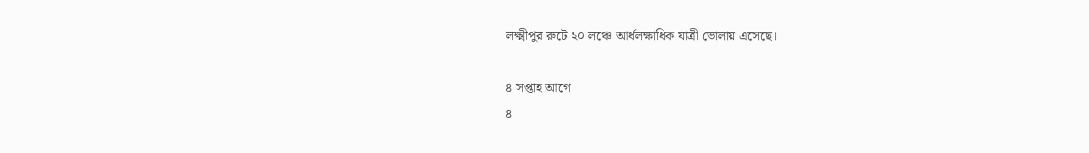লক্ষ্মীপুর রুটে ২০ লঞ্চে আর্ধলক্ষাধিক যাত্রী ভোলায় এসেছে।

৪ সপ্তাহ আগে
৪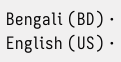Bengali (BD) ·
English (US) ·